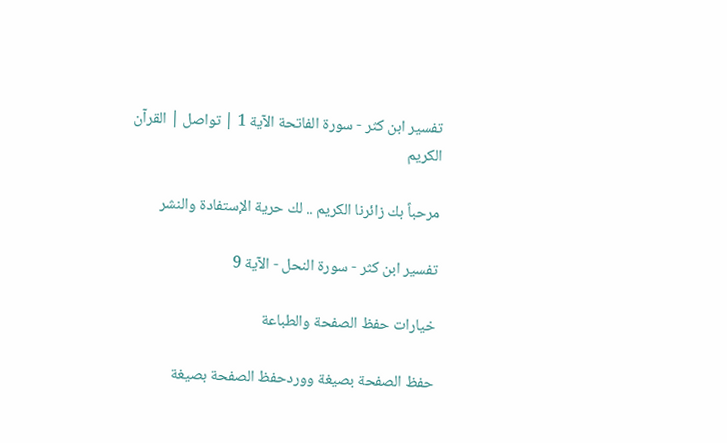تفسير ابن كثر - سورة الفاتحة الآية 1 | تواصل | القرآن الكريم

مرحباً بك زائرنا الكريم .. لك حرية الإستفادة والنشر

تفسير ابن كثر - سورة النحل - الآية 9

خيارات حفظ الصفحة والطباعة

حفظ الصفحة بصيغة ووردحفظ الصفحة بصيغة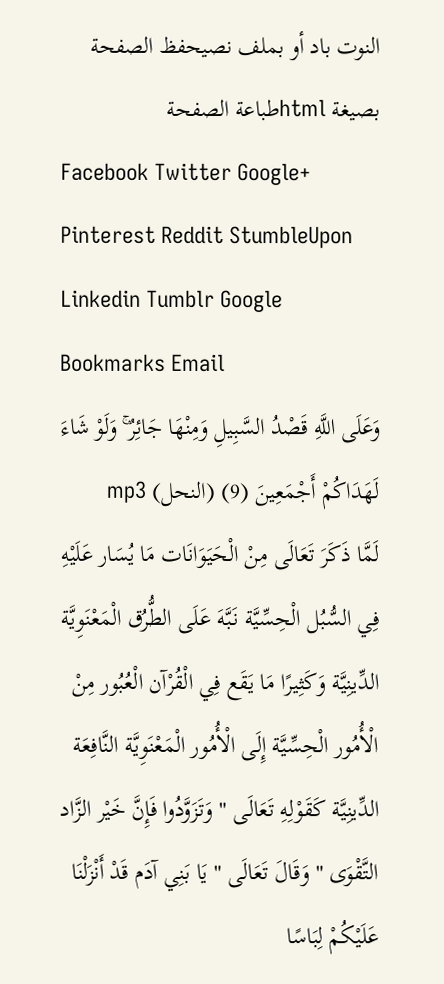النوت باد أو بملف نصيحفظ الصفحة بصيغة htmlطباعة الصفحة
Facebook Twitter Google+ Pinterest Reddit StumbleUpon Linkedin Tumblr Google Bookmarks Email
وَعَلَى اللَّهِ قَصْدُ السَّبِيلِ وَمِنْهَا جَائِرٌ ۚ وَلَوْ شَاءَ لَهَدَاكُمْ أَجْمَعِينَ (9) (النحل) mp3
لَمَّا ذَكَرَ تَعَالَى مِنْ الْحَيَوَانَات مَا يُسَار عَلَيْهِ فِي السُّبُل الْحِسِّيَّة نَبَّهَ عَلَى الطُّرُق الْمَعْنَوِيَّة الدِّينِيَّة وَكَثِيرًا مَا يَقَع فِي الْقُرْآن الْعُبُور مِنْ الْأُمُور الْحِسِّيَّة إِلَى الْأُمُور الْمَعْنَوِيَّة النَّافِعَة الدِّينِيَّة كَقَوْلِهِ تَعَالَى " وَتَزَوَّدُوا فَإِنَّ خَيْر الزَّاد التَّقْوَى " وَقَالَ تَعَالَى " يَا بَنِي آدَم قَدْ أَنْزَلْنَا عَلَيْكُمْ لِبَاسًا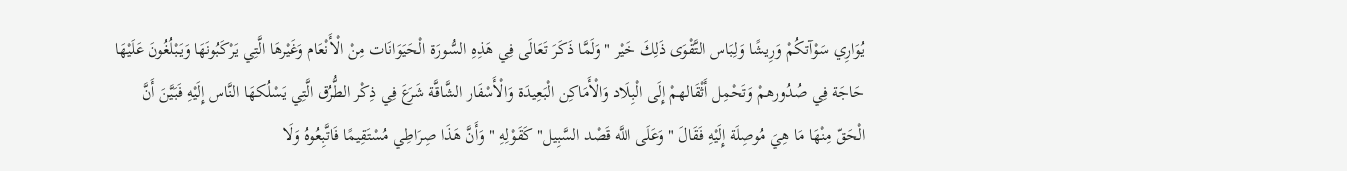يُوَارِي سَوْآتكُمْ وَرِيشًا وَلِبَاس التَّقْوَى ذَلِكَ خَيْر " وَلَمَّا ذَكَرَ تَعَالَى فِي هَذِهِ السُّورَة الْحَيَوَانَات مِنْ الْأَنْعَام وَغَيْرهَا الَّتِي يَرْكَبُونَهَا وَيَبْلُغُونَ عَلَيْهَا حَاجَة فِي صُدُورهمْ وَتَحْمِل أَثْقَالهمْ إِلَى الْبِلَاد وَالْأَمَاكِن الْبَعِيدَة وَالْأَسْفَار الشَّاقَّة شَرَعَ فِي ذِكْر الطُّرُق الَّتِي يَسْلُكهَا النَّاس إِلَيْهِ فَبَيَّنَ أَنَّ الْحَقّ مِنْهَا مَا هِيَ مُوصِلَة إِلَيْهِ فَقَالَ " وَعَلَى اللَّه قَصْد السَّبِيل" كَقَوْلِهِ " وَأَنَّ هَذَا صِرَاطِي مُسْتَقِيمًا فَاتَّبِعُوهُ وَلَا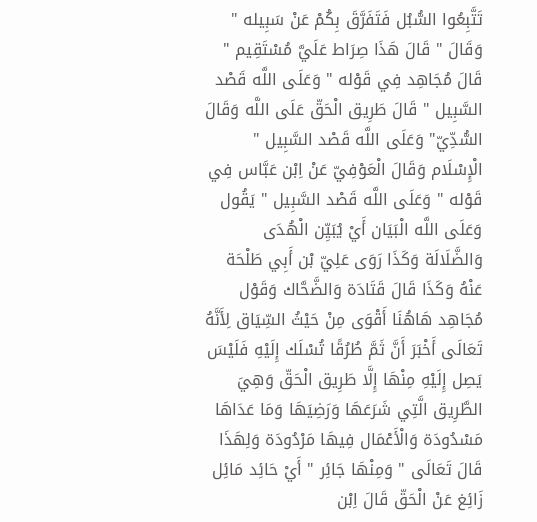تَتَّبِعُوا السُّبُل فَتَفَرَّقَ بِكُمْ عَنْ سَبِيله " وَقَالَ " قَالَ هَذَا صِرَاط عَلَيَّ مُسْتَقِيم " قَالَ مُجَاهِد فِي قَوْله " وَعَلَى اللَّه قَصْد السَّبِيل " قَالَ طَرِيق الْحَقّ عَلَى اللَّه وَقَالَ السُّدِّيّ" وَعَلَى اللَّه قَصْد السَّبِيل " الْإِسْلَام وَقَالَ الْعَوْفِيّ عَنْ اِبْن عَبَّاس فِي قَوْله " وَعَلَى اللَّه قَصْد السَّبِيل " يَقُول وَعَلَى اللَّه الْبَيَان أَيْ يُبَيِّن الْهُدَى وَالضَّلَالَة وَكَذَا رَوَى عَلِيّ بْن أَبِي طَلْحَة عَنْهُ وَكَذَا قَالَ قَتَادَة وَالضَّحَّاك وَقَوْل مُجَاهِد هَاهُنَا أَقْوَى مِنْ حَيْثُ السِّيَاق لِأَنَّهُ تَعَالَى أَخْبَرَ أَنَّ ثَمَّ طُرُقًا تُسْلَك إِلَيْهِ فَلَيْسَ يَصِل إِلَيْهِ مِنْهَا إِلَّا طَرِيق الْحَقّ وَهِيَ الطَّرِيق الَّتِي شَرَعَهَا وَرَضِيَهَا وَمَا عَدَاهَا مَسْدُودَة وَالْأَعْمَال فِيهَا مَرْدُودَة وَلِهَذَا قَالَ تَعَالَى " وَمِنْهَا جَائِر " أَيْ حَائِد مَائِل زَائِغ عَنْ الْحَقّ قَالَ اِبْن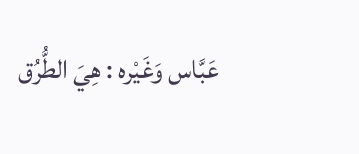عَبَّاس وَغَيْره : هِيَ الطُّرُق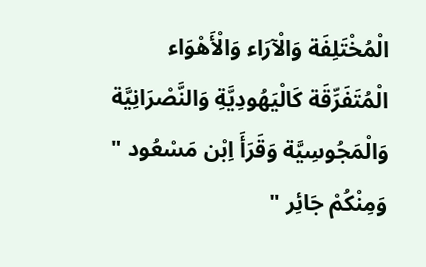الْمُخْتَلِفَة وَالْآرَاء وَالْأَهْوَاء الْمُتَفَرِّقَة كَالْيَهُودِيَّةِ وَالنَّصْرَانِيَّة وَالْمَجُوسِيَّة وَقَرَأَ اِبْن مَسْعُود " وَمِنْكُمْ جَائِر "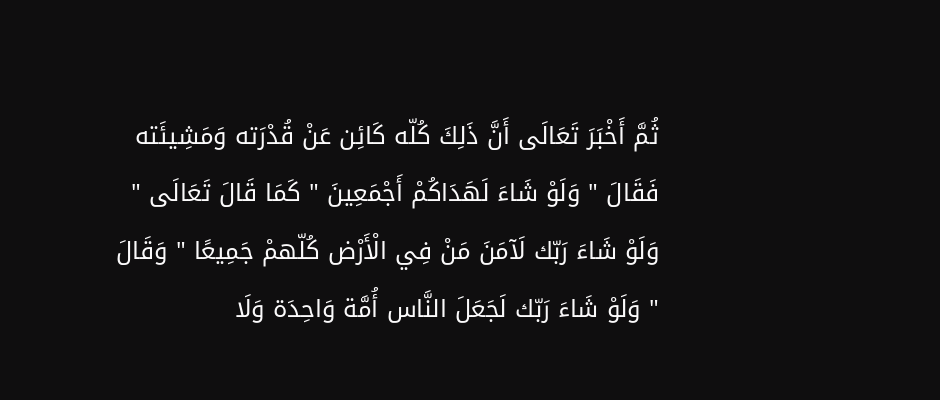ثُمَّ أَخْبَرَ تَعَالَى أَنَّ ذَلِكَ كُلّه كَائِن عَنْ قُدْرَته وَمَشِيئَته فَقَالَ " وَلَوْ شَاءَ لَهَدَاكُمْ أَجْمَعِينَ " كَمَا قَالَ تَعَالَى " وَلَوْ شَاءَ رَبّك لَآمَنَ مَنْ فِي الْأَرْض كُلّهمْ جَمِيعًا " وَقَالَ " وَلَوْ شَاءَ رَبّك لَجَعَلَ النَّاس أُمَّة وَاحِدَة وَلَا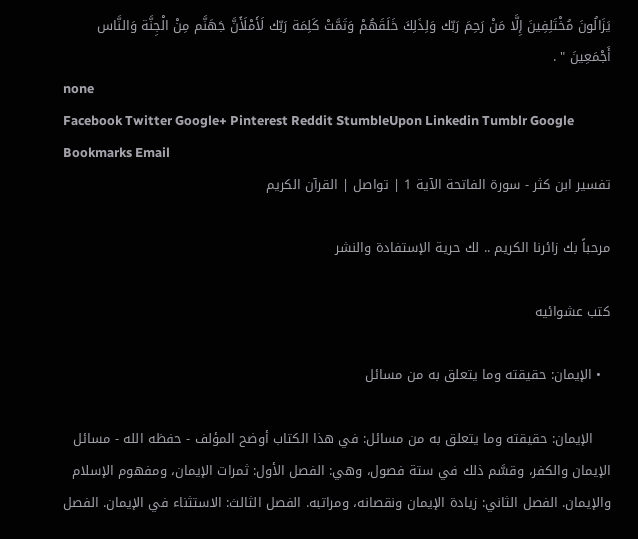يَزَالُونَ مُخْتَلِفِينَ إِلَّا مَنْ رَحِمَ رَبّك وَلِذَلِكَ خَلَقَهُمْ وَتَمَّتْ كَلِمَة رَبّك لَأَمْلَأَنَّ جَهَنَّم مِنْ الْجِنَّة وَالنَّاس أَجْمَعِينَ " .
none
Facebook Twitter Google+ Pinterest Reddit StumbleUpon Linkedin Tumblr Google Bookmarks Email
تفسير ابن كثر - سورة الفاتحة الآية 1 | تواصل | القرآن الكريم

مرحباً بك زائرنا الكريم .. لك حرية الإستفادة والنشر

كتب عشوائيه

  • الإيمان: حقيقته وما يتعلق به من مسائل

    الإيمان: حقيقته وما يتعلق به من مسائل: في هذا الكتاب أوضح المؤلف - حفظه الله - مسائل الإيمان والكفر، وقسَّم ذلك في ستة فصول، وهي: الفصل الأول: ثمرات الإيمان، ومفهوم الإسلام والإيمان. الفصل الثاني: زيادة الإيمان ونقصانه، ومراتبه. الفصل الثالث: الاستثناء في الإيمان. الفصل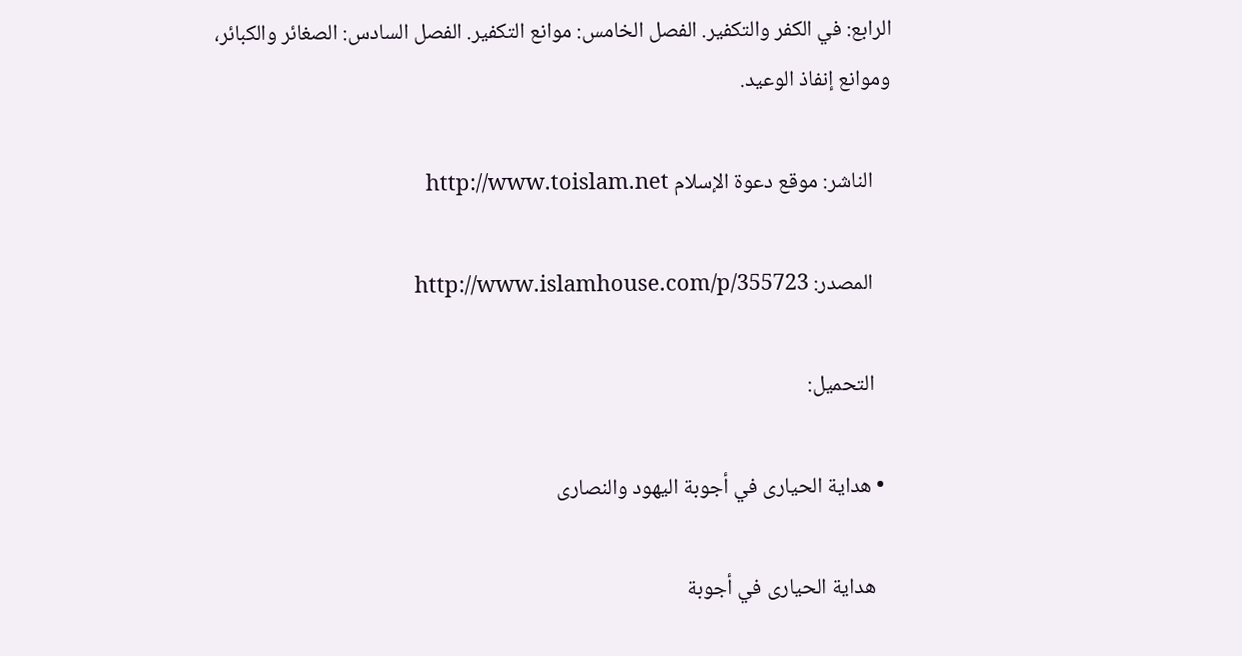الرابع: في الكفر والتكفير. الفصل الخامس: موانع التكفير. الفصل السادس: الصغائر والكبائر، وموانع إنفاذ الوعيد.

    الناشر: موقع دعوة الإسلام http://www.toislam.net

    المصدر: http://www.islamhouse.com/p/355723

    التحميل:

  • هداية الحيارى في أجوبة اليهود والنصارى

    هداية الحيارى في أجوبة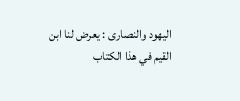اليهود والنصارى : يعرض لنا ابن القيم في هذا الكتاب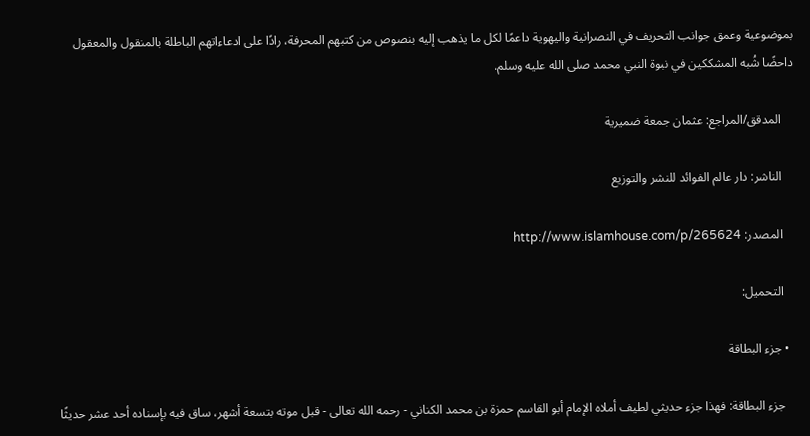بموضوعية وعمق جوانب التحريف في النصرانية واليهوية داعمًا لكل ما يذهب إليه بنصوص من كتبهم المحرفة، رادًا على ادعاءاتهم الباطلة بالمنقول والمعقول داحضًا شُبه المشككين في نبوة النبي محمد صلى الله عليه وسلم.

    المدقق/المراجع: عثمان جمعة ضميرية

    الناشر: دار عالم الفوائد للنشر والتوزيع

    المصدر: http://www.islamhouse.com/p/265624

    التحميل:

  • جزء البطاقة

    جزء البطاقة: فهذا جزء حديثي لطيف أملاه الإمام أبو القاسم حمزة بن محمد الكناني - رحمه الله تعالى - قبل موته بتسعة أشهر، ساق فيه بإسناده أحد عشر حديثًا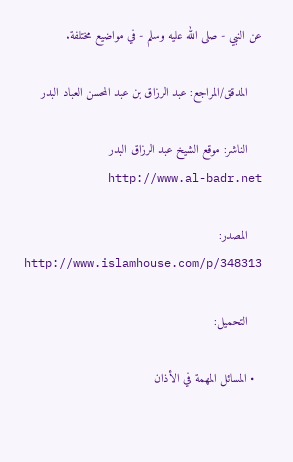عن النبي - صلى الله عليه وسلم - في مواضيع مختلفة.

    المدقق/المراجع: عبد الرزاق بن عبد المحسن العباد البدر

    الناشر: موقع الشيخ عبد الرزاق البدر http://www.al-badr.net

    المصدر: http://www.islamhouse.com/p/348313

    التحميل:

  • المسائل المهمة في الأذان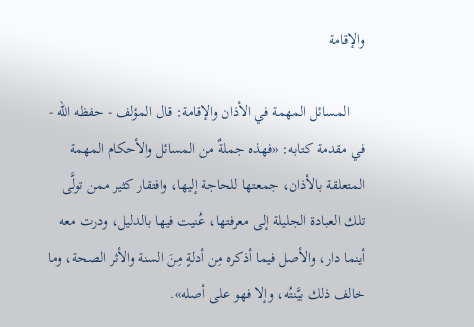والإقامة

    المسائل المهمة في الأذان والإقامة: قال المؤلف - حفظه الله - في مقدمة كتابه: «فهذه جملةٌ من المسائل والأحكام المهمة المتعلقة بالأذان، جمعتها للحاجة إليها، وافتقار كثير ممن تولَّى تلك العبادة الجليلة إلى معرفتها، عُنيت فيها بالدليل، ودرت معه أينما دار، والأصل فيما أذكره مِن أدلةٍ مِنَ السنة والأثر الصحة، وما خالف ذلك بيَّنتُه، وإلا فهو على أصله».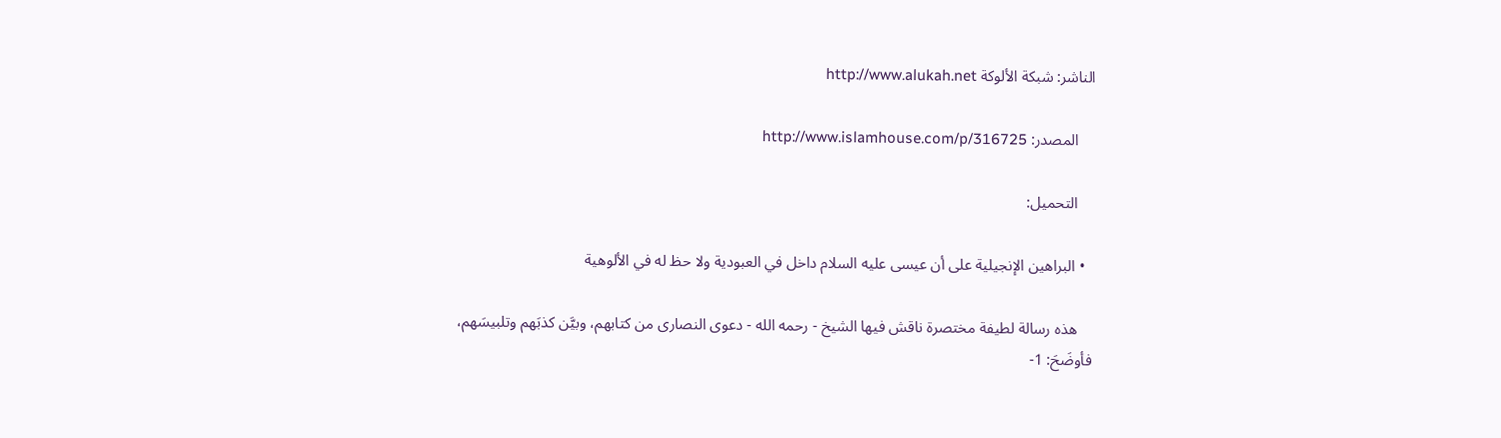الناشر: شبكة الألوكة http://www.alukah.net

    المصدر: http://www.islamhouse.com/p/316725

    التحميل:

  • البراهين الإنجيلية على أن عيسى عليه السلام داخل في العبودية ولا حظ له في الألوهية

    هذه رسالة لطيفة مختصرة ناقش فيها الشيخ - رحمه الله - دعوى النصارى من كتابهم، وبيَّن كذبَهم وتلبيسَهم، فأوضَحَ: 1-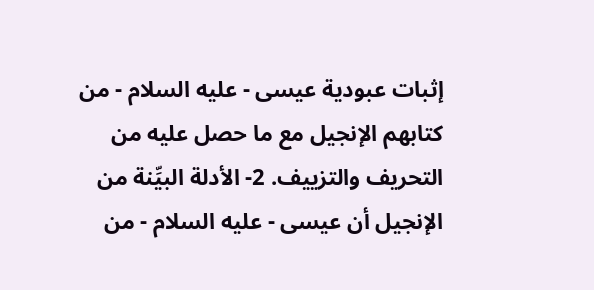إثبات عبودية عيسى - عليه السلام - من كتابهم الإنجيل مع ما حصل عليه من التحريف والتزييف. 2- الأدلة البيِّنة من الإنجيل أن عيسى - عليه السلام - من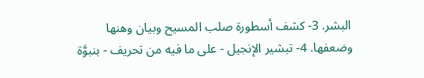البشر. 3- كشف أسطورة صلب المسيح وبيان وهنها وضعفها. 4- تبشير الإنجيل - على ما فيه من تحريف - بنبوَّة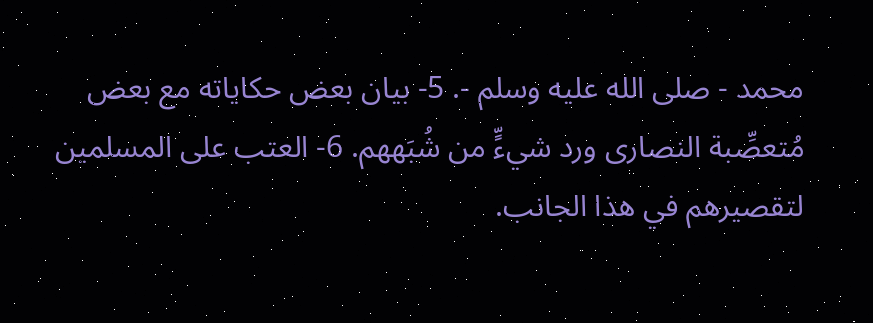محمد - صلى الله عليه وسلم -. 5- بيان بعض حكاياته مع بعض مُتعصِّبة النصارى ورد شيءٍّ من شُبَههم. 6- العتب على المسلمين لتقصيرهم في هذا الجانب.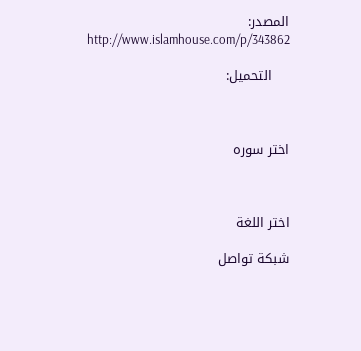المصدر: http://www.islamhouse.com/p/343862

    التحميل:



اختر سوره



اختر اللغة

شبكة تواصل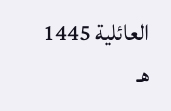العائلية 1445 هـ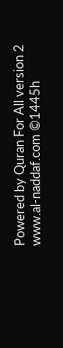Powered by Quran For All version 2
www.al-naddaf.com ©1445h